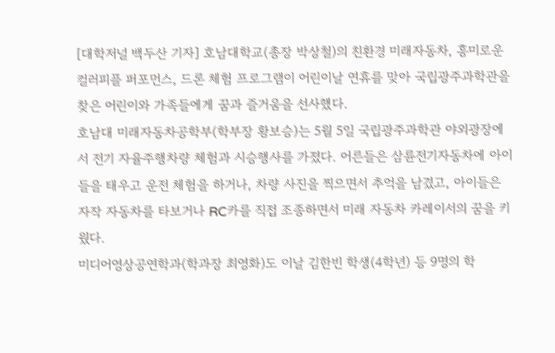[대학저널 백두산 기자] 호남대학교(총장 박상철)의 친환경 미래자동차, 흥미로운 컬러피플 퍼포먼스, 드론 체험 프로그램이 어린이날 연휴를 맞아 국립광주과학관을 찾은 어린이와 가족들에게 꿈과 즐거움을 선사했다.
호남대 미래자동차공학부(학부장 황보승)는 5월 5일 국립광주과학관 야외광장에서 전기 자율주행차량 체험과 시승행사를 가졌다. 어른들은 삼륜전기자동차에 아이들을 태우고 운전 체험을 하거나, 차량 사진을 찍으면서 추억을 남겼고, 아이들은 자작 자동차를 타보거나 RC카를 직접 조종하면서 미래 자동차 카레이서의 꿈을 키웠다.
미디어영상공연학과(학과장 최영화)도 이날 김한빈 학생(4학년) 등 9명의 학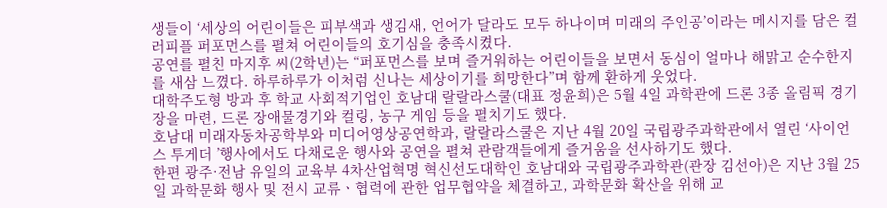생들이 ‘세상의 어린이들은 피부색과 생김새, 언어가 달라도 모두 하나이며 미래의 주인공’이라는 메시지를 담은 컬러피플 퍼포먼스를 펼쳐 어린이들의 호기심을 충족시켰다.
공연를 펼친 마지후 씨(2학년)는 “퍼포먼스를 보며 즐거워하는 어린이들을 보면서 동심이 얼마나 해맑고 순수한지를 새삼 느꼈다. 하루하루가 이처럼 신나는 세상이기를 희망한다”며 함께 환하게 웃었다.
대학주도형 방과 후 학교 사회적기업인 호남대 랄랄라스쿨(대표 정윤희)은 5월 4일 과학관에 드론 3종 올림픽 경기장을 마련, 드론 장애물경기와 컬링, 농구 게임 등을 펼치기도 했다.
호남대 미래자동차공학부와 미디어영상공연학과, 랄랄라스쿨은 지난 4월 20일 국립광주과학관에서 열린 ‘사이언스 투게더 ’행사에서도 다채로운 행사와 공연을 펼쳐 관람객들에게 즐거움을 선사하기도 했다.
한편 광주·전남 유일의 교육부 4차산업혁명 혁신선도대학인 호남대와 국립광주과학관(관장 김선아)은 지난 3월 25일 과학문화 행사 및 전시 교류ㆍ협력에 관한 업무협약을 체결하고, 과학문화 확산을 위해 교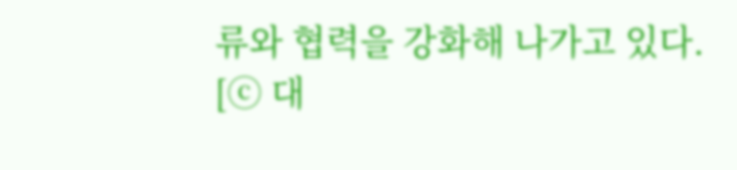류와 협력을 강화해 나가고 있다.
[ⓒ 대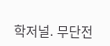학저널. 무단전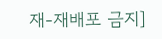재-재배포 금지]